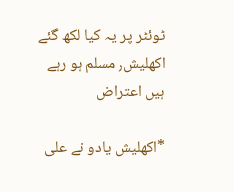ٹوئٹر پر یہ کیا لکھ گئے اکھلیش٫ مسلم ہو رہے ہیں اعتراض

*اکھلیش یادو نے علی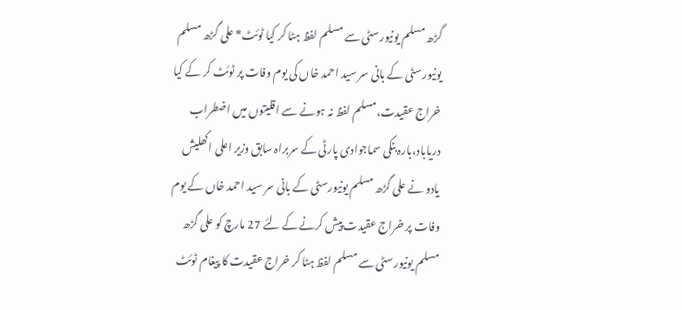گڑھ مسلم یونیورسٹی سے مسلم لفظ ہٹا کر کیا ٹوئٹ* علی گڑھ مسلم یونیورسٹی کے بانی سر سید احمد خاں کی یوم وفات پر ٹوئٹ کر کے کیا خراج عقیدت،مسلم لفظ نہ ہونے سے اقلیتوں میں اضطراب دریاباد،بارہ بنکی سماجوادی پارٹی کے سربراہ سابق وزیر اعلی اکھلیش یادو نے علی گڑھ مسلم یونیورسٹی کے بانی سر سید احمد خاں کے یوم وفات پر خراج عقیدت پیش کرنے کے لئے 27 مارچ کو علی گڑھ مسلم یونیورسٹی سے مسلم لفظ ہٹا کر خراج عقیدت کا پیغام ٹوئٹ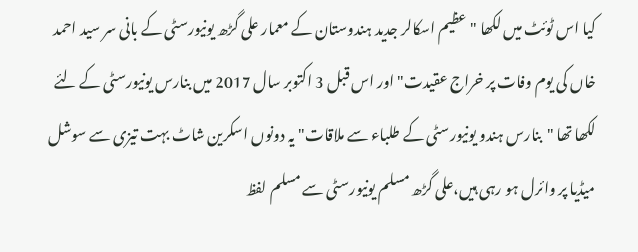کیا اس ٹوئٹ میں لکھا "عظیم اسکالر جدید ہندوستان کے معمار علی گڑھ یونیورسٹی کے بانی سر سید احمد خاں کی یوم وفات پر خراج عقیدت" اور اس قبل 3 اکتوبر سال 2017 میں بنارس یونیورسٹی کے لئے لکھا تھا "بنارس ہندو یونیورسٹی کے طلباء سے ملاقات" یہ دونوں اسکرین شاٹ بہت تیزی سے سوشل میڈیا پر وائرل ہو رہی ہیں،علی گڑھ مسلم یونیورسٹی سے مسلم لفظ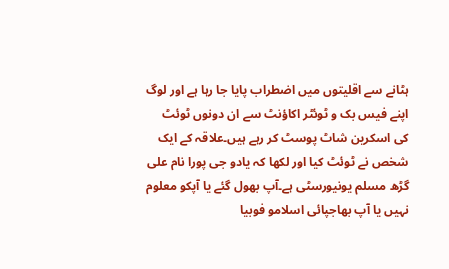ہٹانے سے اقلیتوں میں اضطراب پایا جا رہا ہے اور لوگ اپنے فیس بک و ٹوئٹر اکاؤنٹ سے ان دونوں ٹوئٹ کی اسکرین شاٹ پوسٹ کر رہے ہیں۔علاقہ کے ایک شخص نے ٹوئٹ کیا اور لکھا کہ یادو جی پورا نام علی گڑھ مسلم یونیورسٹی ہے۔آپ بھول گئے یا آپکو معلوم نہیں یا آپ بھاجپائی اسلامو فوبیا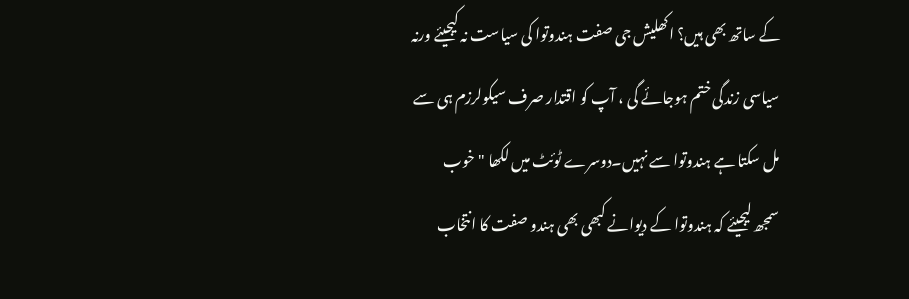کے ساتھ بھی ہیں؟ اکھلیش جی صفت ہندوتوا کی سیاست نہ کیجیئے ورنہ سیاسی زندگی ختم ہوجائے گی ، آپ کو اقتدار صرف سیکولرزم ہی سے مل سکتا ہے ہندوتوا سے نہیں۔دوسرے ٹوئٹ میں لکھا "خوب
سمجھ لیجیئے کہ ہندوتوا کے دیوانے کبھی بھی ہندو صفت کا انتخاب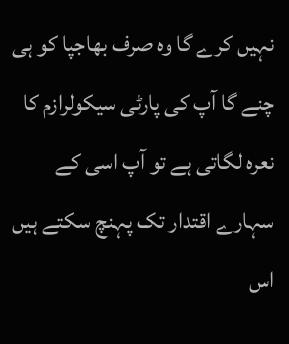نہیں کرے گا وہ صرف بھاجپا کو ہی چنے گا آپ کی پارٹی سیکولرازم کا نعرہ لگاتی ہے تو آپ اسی کے سہارے اقتدار تک پہنچ سکتے ہیں اس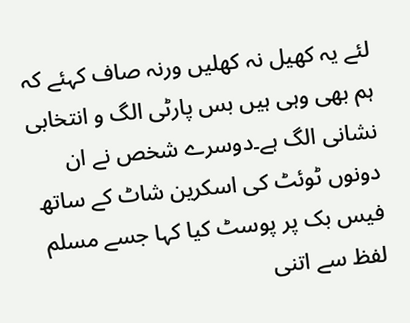لئے یہ کھیل نہ کھلیں ورنہ صاف کہئے کہ ہم بھی وہی ہیں بس پارٹی الگ و انتخابی نشانی الگ ہے۔دوسرے شخص نے ان دونوں ٹوئٹ کی اسکرین شاٹ کے ساتھ فیس بک پر پوسٹ کیا کہا جسے مسلم لفظ سے اتنی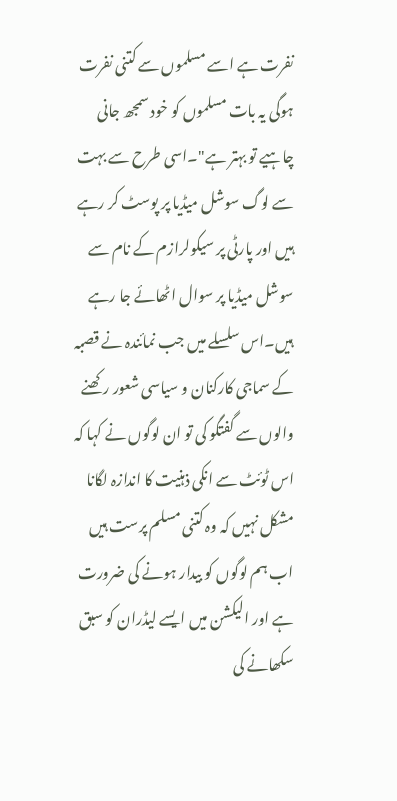نفرت ہے اسے مسلموں سے کتنی نفرت ہوگی یہ بات مسلموں کو خود سمجھ جانی چاہیے تو بہتر ہے"۔اسی طرح سے بہت سے لوگ سوشل میڈیا پر پوسٹ کر رہے ہیں اور پارٹی پر سیکولرازم کے نام سے سوشل میڈیا پر سوال اٹھائے جا رہے ہیں۔اس سلسلے میں جب نمائندہ نے قصبہ کے سماجی کارکنان و سیاسی شعور رکھنے والوں سے گفتگو کی تو ان لوگوں نے کہا کہ اس ٹوئٹ سے انکی ذہنیت کا اندازہ لگانا مشکل نہیں کہ وہ کتنی مسلم پرست ہیں اب ہم لوگوں کو بیدار ہونے کی ضرورت ہے اور الیکشن میں ایسے لیڈران کو سبق سکھانے کی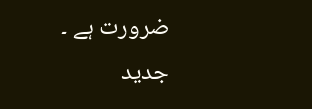ضرورت ہے ۔
جدید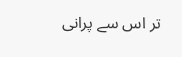تر اس سے پرانی